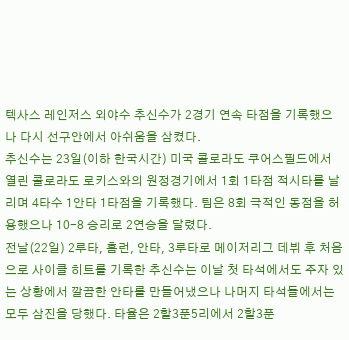텍사스 레인저스 외야수 추신수가 2경기 연속 타점을 기록했으나 다시 선구안에서 아쉬움을 삼켰다.
추신수는 23일(이하 한국시간) 미국 콜로라도 쿠어스필드에서 열린 콜로라도 로키스와의 원정경기에서 1회 1타점 적시타를 날리며 4타수 1안타 1타점을 기록했다. 팀은 8회 극적인 동점을 허용했으나 10-8 승리로 2연승을 달렸다.
전날(22일) 2루타, 홈런, 안타, 3루타로 메이저리그 데뷔 후 처음으로 사이클 히트를 기록한 추신수는 이날 첫 타석에서도 주자 있는 상황에서 깔끔한 안타를 만들어냈으나 나머지 타석들에서는 모두 삼진을 당했다. 타율은 2할3푼5리에서 2할3푼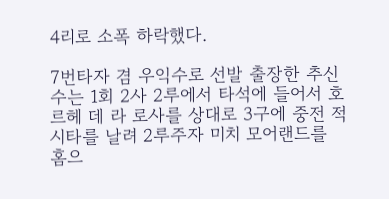4리로 소폭 하락했다.

7번타자 겸 우익수로 선발 출장한 추신수는 1회 2사 2루에서 타석에 들어서 호르헤 데 라 로사를 상대로 3구에 중전 적시타를 날려 2루주자 미치 모어랜드를 홈으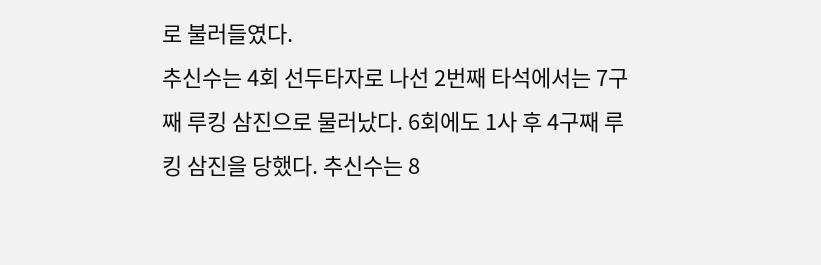로 불러들였다.
추신수는 4회 선두타자로 나선 2번째 타석에서는 7구째 루킹 삼진으로 물러났다. 6회에도 1사 후 4구째 루킹 삼진을 당했다. 추신수는 8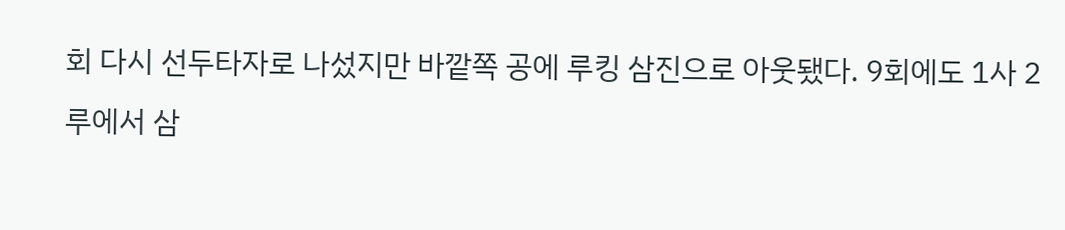회 다시 선두타자로 나섰지만 바깥쪽 공에 루킹 삼진으로 아웃됐다. 9회에도 1사 2루에서 삼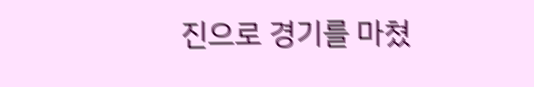진으로 경기를 마쳤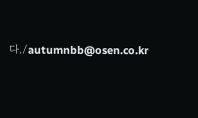다./autumnbb@osen.co.kr